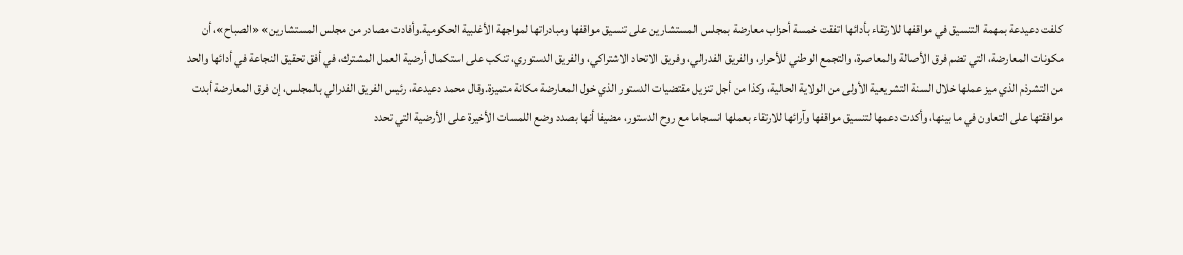كلفت دعيدعة بمهمة التنسيق في مواقفها للارتقاء بأدائها اتفقت خمسة أحزاب معارضة بمجلس المستشارين على تنسيق مواقفها ومبادراتها لمواجهة الأغلبية الحكومية.وأفادت مصادر من مجلس المستشارين» «الصباح»، أن مكونات المعارضة، التي تضم فرق الأصالة والمعاصرة، والتجمع الوطني للأحرار، والفريق الفدرالي، وفريق الاتحاد الاشتراكي، والفريق الدستوري، تنكب على استكمال أرضية العمل المشترك، في أفق تحقيق النجاعة في أدائها والحد من التشرذم الذي ميز عملها خلال السنة التشريعية الأولى من الولاية الحالية، وكذا من أجل تنزيل مقتضيات الدستور الذي خول المعارضة مكانة متميزة.وقال محمد دعيدعة، رئيس الفريق الفدرالي بالمجلس، إن فرق المعارضة أبدت موافقتها على التعاون في ما بينها، وأكدت دعمها لتنسيق مواقفها وآرائها للارتقاء بعملها انسجاما مع روح الدستور، مضيفا أنها بصدد وضع اللمسات الأخيرة على الأرضية التي تحدد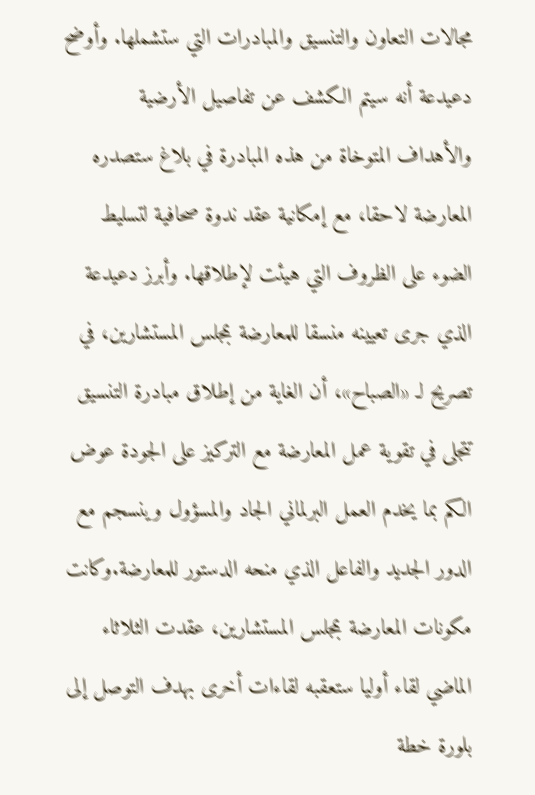مجالات التعاون والتنسيق والمبادرات التي ستشملها. وأوضح دعيدعة أنه سيتم الكشف عن تفاصيل الأرضية والأهداف المتوخاة من هذه المبادرة في بلاغ ستصدره المعارضة لاحقا، مع إمكانية عقد ندوة صحافية لتسليط الضوء على الظروف التي هيئت لإطلاقها. وأبرز دعيدعة الذي جرى تعيينه منسقا للمعارضة بمجلس المستشارين، في تصريح لـ «الصباح»، أن الغاية من إطلاق مبادرة التنسيق تتجلى في تقوية عمل المعارضة مع التركيز على الجودة عوض الكم بما يخدم العمل البرلماني الجاد والمسؤول وينسجم مع الدور الجديد والفاعل الذي منحه الدستور للمعارضة.وكانت مكونات المعارضة بمجلس المستشارين، عقدت الثلاثاء الماضي لقاء أوليا ستعقبه لقاءات أخرى بهدف التوصل إلى بلورة خطة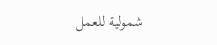شمولية للعمل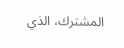المشترك، الذي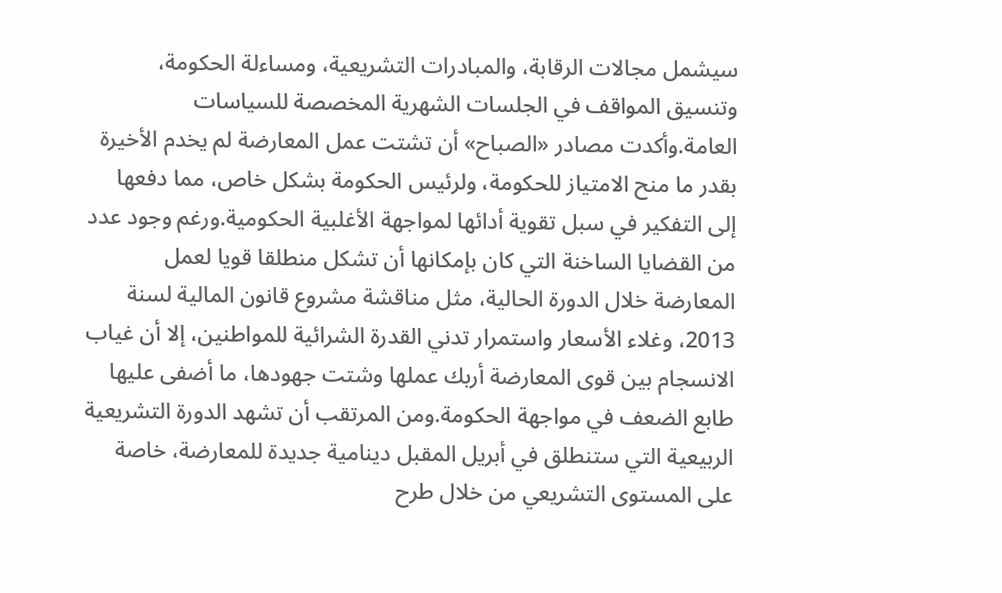سيشمل مجالات الرقابة، والمبادرات التشريعية، ومساءلة الحكومة، وتنسيق المواقف في الجلسات الشهرية المخصصة للسياسات العامة.وأكدت مصادر «الصباح» أن تشتت عمل المعارضة لم يخدم الأخيرة بقدر ما منح الامتياز للحكومة، ولرئيس الحكومة بشكل خاص، مما دفعها إلى التفكير في سبل تقوية أدائها لمواجهة الأغلبية الحكومية.ورغم وجود عدد من القضايا الساخنة التي كان بإمكانها أن تشكل منطلقا قويا لعمل المعارضة خلال الدورة الحالية، مثل مناقشة مشروع قانون المالية لسنة 2013، وغلاء الأسعار واستمرار تدني القدرة الشرائية للمواطنين، إلا أن غياب الانسجام بين قوى المعارضة أربك عملها وشتت جهودها، ما أضفى عليها طابع الضعف في مواجهة الحكومة.ومن المرتقب أن تشهد الدورة التشريعية الربيعية التي ستنطلق في أبريل المقبل دينامية جديدة للمعارضة، خاصة على المستوى التشريعي من خلال طرح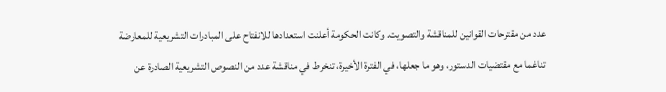عدد من مقترحات القوانين للمناقشة والتصويت. وكانت الحكومة أعلنت استعدادها للانفتاح على المبادرات التشريعية للمعارضة تناغما مع مقتضيات الدستور، وهو ما جعلها، في الفترة الأخيرة، تنخرط في مناقشة عدد من النصوص التشريعية الصادرة عن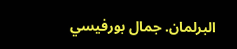البرلمان. جمال بورفيسي